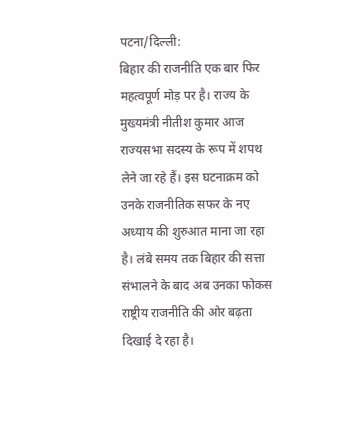पटना/दिल्ली:
बिहार की राजनीति एक बार फिर महत्वपूर्ण मोड़ पर है। राज्य के मुख्यमंत्री नीतीश कुमार आज राज्यसभा सदस्य के रूप में शपथ लेने जा रहे हैं। इस घटनाक्रम को उनके राजनीतिक सफर के नए अध्याय की शुरुआत माना जा रहा है। लंबे समय तक बिहार की सत्ता संभालने के बाद अब उनका फोकस राष्ट्रीय राजनीति की ओर बढ़ता दिखाई दे रहा है।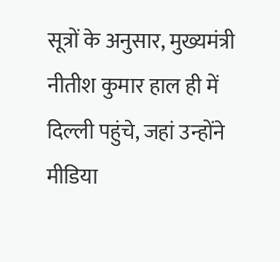सूत्रों के अनुसार, मुख्यमंत्री नीतीश कुमार हाल ही में दिल्ली पहुंचे, जहां उन्होंने मीडिया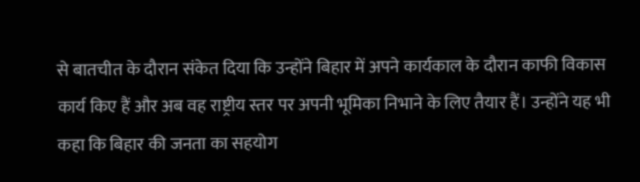से बातचीत के दौरान संकेत दिया कि उन्होंने बिहार में अपने कार्यकाल के दौरान काफी विकास कार्य किए हैं और अब वह राष्ट्रीय स्तर पर अपनी भूमिका निभाने के लिए तैयार हैं। उन्होंने यह भी कहा कि बिहार की जनता का सहयोग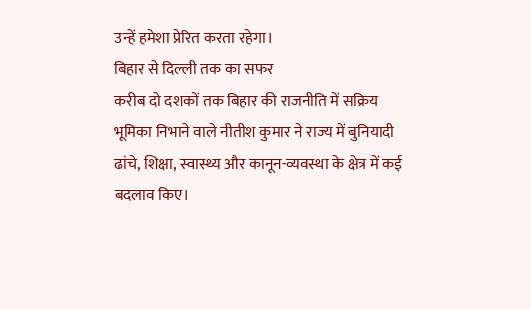उन्हें हमेशा प्रेरित करता रहेगा।
बिहार से दिल्ली तक का सफर
करीब दो दशकों तक बिहार की राजनीति में सक्रिय भूमिका निभाने वाले नीतीश कुमार ने राज्य में बुनियादी ढांचे, शिक्षा, स्वास्थ्य और कानून-व्यवस्था के क्षेत्र में कई बदलाव किए।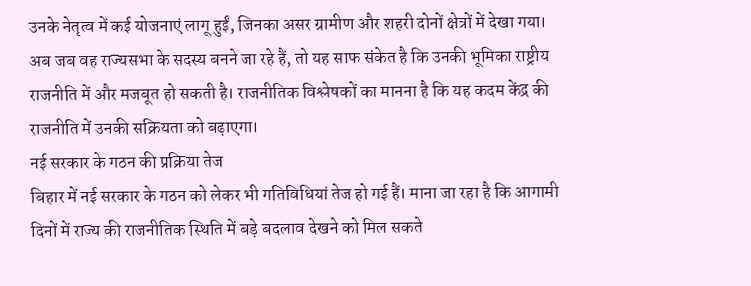उनके नेतृत्व में कई योजनाएं लागू हुईं, जिनका असर ग्रामीण और शहरी दोनों क्षेत्रों में देखा गया।
अब जब वह राज्यसभा के सदस्य बनने जा रहे हैं, तो यह साफ संकेत है कि उनकी भूमिका राष्ट्रीय राजनीति में और मजबूत हो सकती है। राजनीतिक विश्लेषकों का मानना है कि यह कदम केंद्र की राजनीति में उनकी सक्रियता को बढ़ाएगा।
नई सरकार के गठन की प्रक्रिया तेज
बिहार में नई सरकार के गठन को लेकर भी गतिविधियां तेज हो गई हैं। माना जा रहा है कि आगामी दिनों में राज्य की राजनीतिक स्थिति में बड़े बदलाव देखने को मिल सकते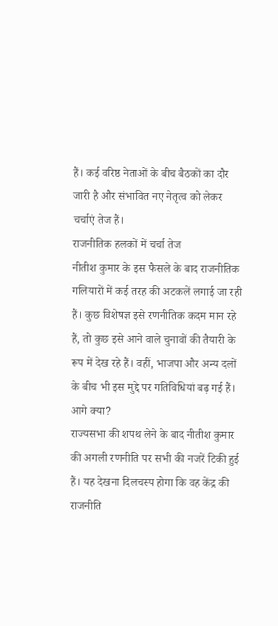हैं। कई वरिष्ठ नेताओं के बीच बैठकों का दौर जारी है और संभावित नए नेतृत्व को लेकर चर्चाएं तेज हैं।
राजनीतिक हलकों में चर्चा तेज
नीतीश कुमार के इस फैसले के बाद राजनीतिक गलियारों में कई तरह की अटकलें लगाई जा रही हैं। कुछ विशेषज्ञ इसे रणनीतिक कदम मान रहे हैं, तो कुछ इसे आने वाले चुनावों की तैयारी के रूप में देख रहे हैं। वहीं, भाजपा और अन्य दलों के बीच भी इस मुद्दे पर गतिविधियां बढ़ गई हैं।
आगे क्या?
राज्यसभा की शपथ लेने के बाद नीतीश कुमार की अगली रणनीति पर सभी की नजरें टिकी हुई हैं। यह देखना दिलचस्प होगा कि वह केंद्र की राजनीति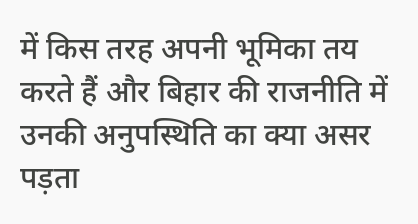में किस तरह अपनी भूमिका तय करते हैं और बिहार की राजनीति में उनकी अनुपस्थिति का क्या असर पड़ता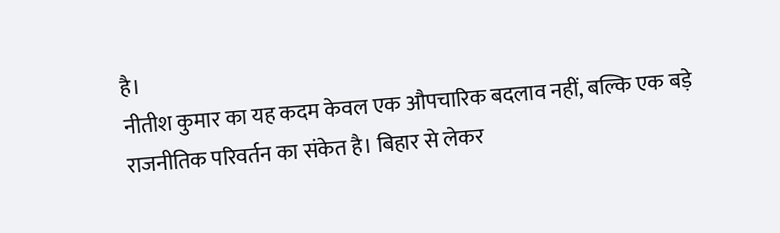है।
नीतीश कुमार का यह कदम केवल एक औपचारिक बदलाव नहीं, बल्कि एक बड़े राजनीतिक परिवर्तन का संकेत है। बिहार से लेकर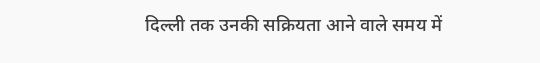दिल्ली तक उनकी सक्रियता आने वाले समय में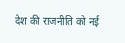देश की राजनीति को नई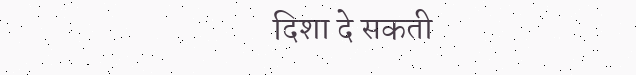दिशा दे सकती